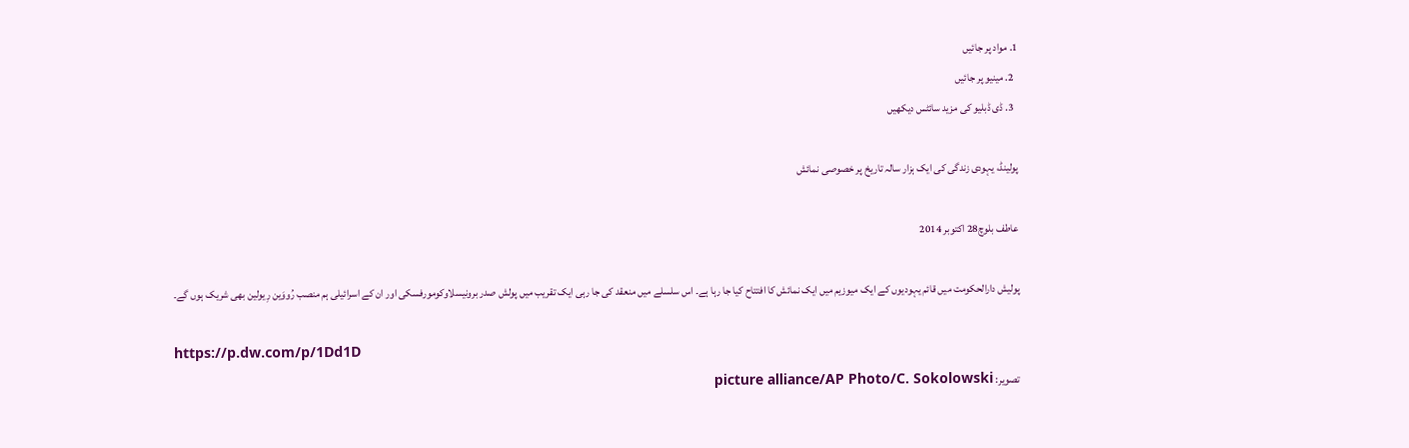1. مواد پر جائیں
  2. مینیو پر جائیں
  3. ڈی ڈبلیو کی مزید سائٹس دیکھیں

پولینڈ، یہودی زندگی کی ایک ہزار سالہ تاریخ پر خصوصی نمائش

عاطف بلوچ28 اکتوبر 2014

پولیش دارالحکومت میں قائم یہودیوں کے ایک میوزیم ميں ایک نمائش کا افتتاح کیا جا رہا ہے۔ اس سلسلے میں منعقد کی جا رہی ایک تقریب میں پولش صدر برونیسلاوکومورفسکی اور ان کے اسرائیلی ہم منصب رُووَین رِیولین بھی شریک ہوں گے۔

https://p.dw.com/p/1Dd1D
تصویر: picture alliance/AP Photo/C. Sokolowski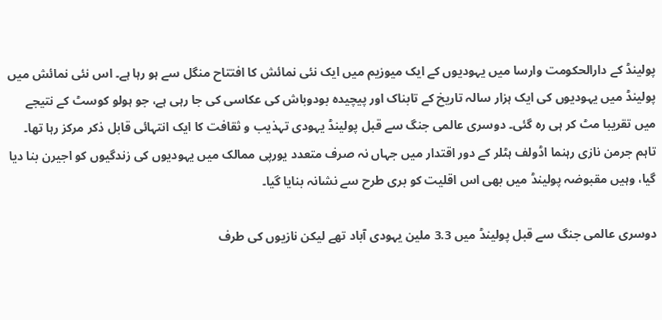پولینڈ کے دارالحکومت وارسا میں یہودیوں کے ایک میوزیم ميں ایک نئی نمائش کا افتتاح منگل سے ہو رہا ہے۔ اس نئی نمائش میں پولینڈ میں یہودیوں کی ایک ہزار سالہ تاریخ کے تابناک اور پیچیدہ بودوباش کی عکاسی کی جا رہی ہے، جو ہولو کوسٹ کے نتیجے میں تقریبا مٹ کر ہی رہ گئی۔ دوسری عالمی جنگ سے قبل پولینڈ یہودی تہذیب و ثقافت کا ایک انتہائی قابل ذکر مرکز رہا تھا۔ تاہم جرمن نازی رہنما اڈولف ہٹلر کے دور اقتدار میں جہاں نہ صرف متعدد یورپی ممالک میں یہودیوں کی زندگيوں کو اجیرن بنا دیا گیا، وہیں مقبوضہ پولینڈ میں بھی اس اقلیت کو بری طرح سے نشانہ بنایا گیا۔

دوسری عالمی جنگ سے قبل پولینڈ میں 3.3 ملین یہودی آباد تھے لیکن نازیوں کی طرف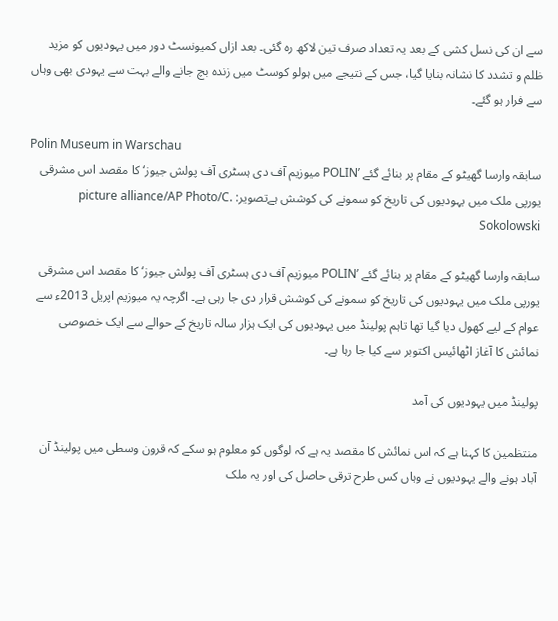سے ان کی نسل کشی کے بعد یہ تعداد صرف تین لاکھ رہ گئی۔ بعد ازاں کمیونسٹ دور میں یہودیوں کو مزید ظلم و تشدد کا نشانہ بنایا گیا، جس کے نتیجے میں ہولو کوسٹ میں زندہ بچ جانے والے بہت سے یہودی بھی وہاں سے فرار ہو گئے۔

Polin Museum in Warschau
سابقہ وارسا گھیٹو کے مقام پر بنائے گئے ’POLIN میوزیم آف دی ہسٹری آف پولش جیوز‘ کا مقصد اس مشرقی یورپی ملک میں یہودیوں کی تاریخ کو سمونے کی کوشش ہےتصویر: picture alliance/AP Photo/C. Sokolowski

سابقہ وارسا گھیٹو کے مقام پر بنائے گئے ’POLIN میوزیم آف دی ہسٹری آف پولش جیوز‘ کا مقصد اس مشرقی یورپی ملک میں یہودیوں کی تاریخ کو سمونے کی کوشش قرار دی جا رہی ہے۔ اگرچہ یہ میوزیم اپریل 2013ء سے عوام کے لیے کھول دیا گیا تھا تاہم پولینڈ میں یہودیوں کی ایک ہزار سالہ تاریخ کے حوالے سے ایک خصوصی نمائش کا آغاز اٹھائیس اکتوبر سے کیا جا رہا ہے۔

پولینڈ میں یہودیوں کی آمد

منتظمین کا کہنا ہے کہ اس نمائش کا مقصد یہ ہے کہ لوگوں کو معلوم ہو سکے کہ قرون وسطی میں پولینڈ آن آباد ہونے والے یہودیوں نے وہاں کس طرح ترقی حاصل کی اور یہ ملک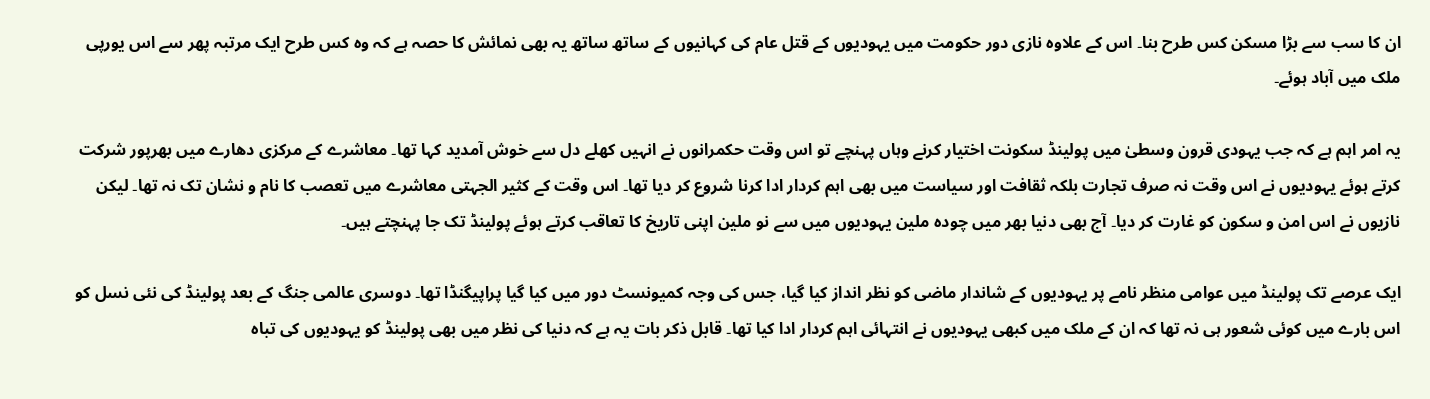ان کا سب سے بڑا مسکن کس طرح بنا۔ اس کے علاوہ نازی دور حکومت میں یہودیوں کے قتل عام کی کہانیوں کے ساتھ ساتھ یہ بھی نمائش کا حصہ ہے کہ وہ کس طرح ایک مرتبہ پھر سے اس یورپی ملک میں آباد ہوئے۔

یہ امر اہم ہے کہ جب یہودی قرون وسطیٰ میں پولینڈ سکونت اختیار کرنے وہاں پہنچے تو اس وقت حکمرانوں نے انہیں کھلے دل سے خوش آمدید کہا تھا۔ معاشرے کے مرکزی دھارے میں بھرپور شرکت کرتے ہوئے یہودیوں نے اس وقت نہ صرف تجارت بلکہ ثقافت اور سیاست میں بھی اہم کردار ادا کرنا شروع کر دیا تھا۔ اس وقت کے کثیر الجہتی معاشرے میں تعصب کا نام و نشان تک نہ تھا۔ لیکن نازیوں نے اس امن و سکون کو غارت کر دیا۔ آج بھی دنیا بھر میں چودہ ملین یہودیوں میں سے نو ملین اپنی تاریخ کا تعاقب کرتے ہوئے پولینڈ تک جا پہنچتے ہیں۔

ایک عرصے تک پولینڈ میں عوامی منظر نامے پر یہودیوں کے شاندار ماضی کو نظر انداز کیا گیا، جس کی وجہ کمیونسٹ دور میں کیا گیا پراپیگنڈا تھا۔ دوسری عالمی جنگ کے بعد پولینڈ کی نئی نسل کو اس بارے میں کوئی شعور ہی نہ تھا کہ ان کے ملک میں کبھی یہوديوں نے انتہائی اہم کردار ادا کیا تھا۔ قابل ذکر بات یہ ہے کہ دنیا کی نظر میں بھی پولینڈ کو یہودیوں کی تباہ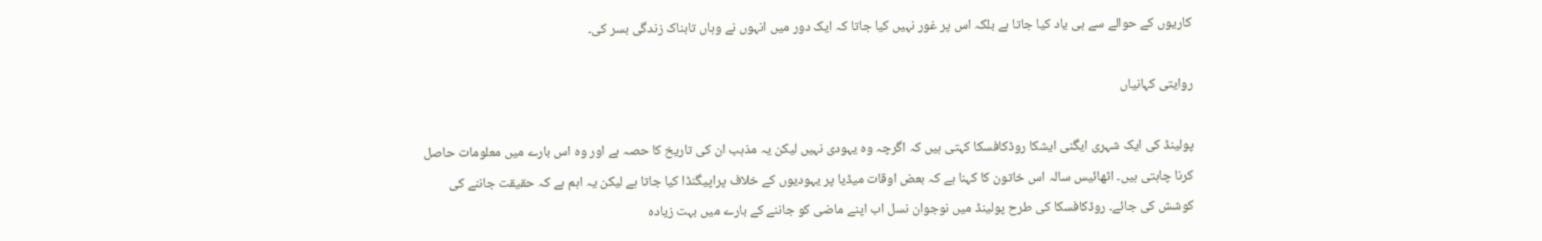کاریوں کے حوالے سے ہی یاد کیا جاتا ہے بلکہ اس پر غور نہیں کیا جاتا کہ ایک دور میں انہوں نے وہاں تابناک زندگی بسر کی۔

روایتی کہانیاں

پولینڈ کی ایک شہری ایگنی ایشکا روڈکافسکا کہتی ہیں کہ اگرچہ وہ یہودی نہیں لیکن یہ مذہب ان کی تاریخ کا حصہ ہے اور وہ اس بارے میں معلومات حاصل کرنا چاہتی ہیں۔ اٹھائیس سالہ اس خاتون کا کہنا ہے کہ بعض اوقات میڈیا پر یہودیوں کے خلاف پراپیگنڈا کیا جاتا ہے لیکن یہ اہم ہے کہ حقیقت جاننے کی کوشش کی جائے۔ روڈکافسکا کی طرح پولینڈ میں نوجوان نسل اب اپنے ماضی کو جاننے کے بارے میں بہت زیادہ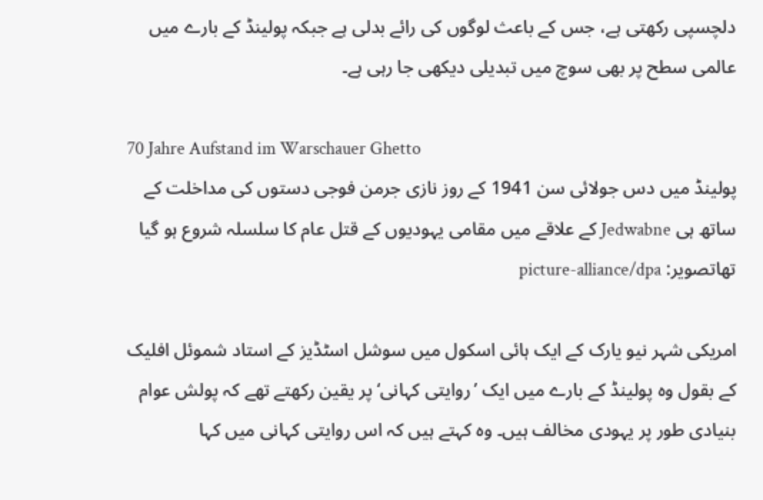دلچسپی رکھتی ہے، جس کے باعث لوگوں کی رائے بدلی ہے جبکہ پولینڈ کے بارے میں عالمی سطح پر بھی سوچ میں تبدیلی دیکھی جا رہی ہے۔

70 Jahre Aufstand im Warschauer Ghetto
پولینڈ میں دس جولائی سن 1941 کے روز نازی جرمن فوجی دستوں کی مداخلت کے ساتھ ہی Jedwabne کے علاقے میں مقامی یہودیوں کے قتل عام کا سلسلہ شروع ہو گیا تھاتصویر: picture-alliance/dpa

امریکی شہر نیو یارک کے ایک ہائی اسکول میں سوشل اسٹڈیز کے استاد شموئل افلیک کے بقول وہ پولینڈ کے بارے میں ایک ’روایتی کہانی‘ پر یقین رکھتے تھے کہ پولش عوام بنیادی طور پر یہودی مخالف ہیں۔ وہ کہتے ہیں کہ اس روایتی کہانی میں کہا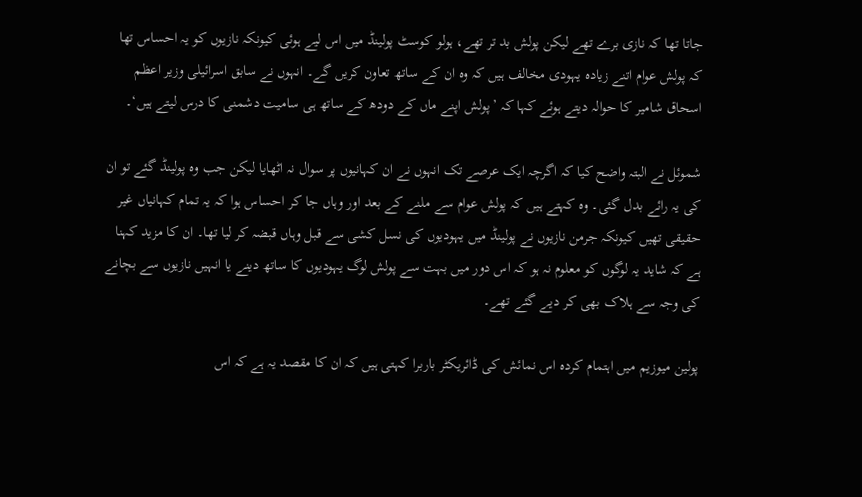جاتا تھا کہ نازی برے تھے لیکن پولش بد تر تھے، ہولو کوسٹ پولینڈ میں اس لیے ہوئی کیونکہ نازیوں کو یہ احساس تھا کہ پولش عوام اتنے زیادہ یہودی مخالف ہیں کہ وہ ان کے ساتھ تعاون کریں گے۔ انہوں نے سابق اسرائیلی وزیر اعظم اسحاق شامیر کا حوالہ دیتے ہوئے کہا کہ ’پولش اپنے ماں کے دودھ کے ساتھ ہی سامیت دشمنی کا درس لیتے ہیں‘۔

شموئل نے البتہ واضح کیا کہ اگرچہ ایک عرصے تک انہوں نے ان کہانیوں پر سوال نہ اٹھایا لیکن جب وہ پولینڈ گئے تو ان کی یہ رائے بدل گئی۔ وہ کہتے ہیں کہ پولش عوام سے ملنے کے بعد اور وہاں جا کر احساس ہوا کہ یہ تمام کہانیاں غیر حقیقی تھیں کیونکہ جرمن نازیوں نے پولینڈ میں یہودیوں کی نسل کشی سے قبل وہاں قبضہ کر لیا تھا۔ ان کا مزید کہنا ہے کہ شايد یہ لوگوں کو معلوم نہ ہو کہ اس دور میں بہت سے پولش لوگ یہودیوں کا ساتھ دینے یا انہیں نازیوں سے بچانے کی وجہ سے ہلاک بھی کر دیے گئے تھے۔

پولین میوزیم میں اہتمام کردہ اس نمائش کی ڈائریکٹر باربرا کہتی ہیں کہ ان کا مقصد یہ ہے کہ اس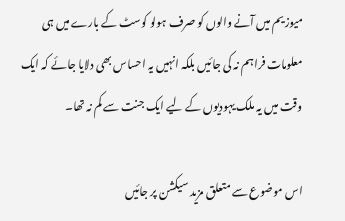میوزیم میں آنے والوں کو صرف ہولو کوسٹ کے بارے میں ہی معلومات فراہم نہ کی جائیں بلکہ انہیں یہ احساس بھی دلایا جائے کہ ایک وقت میں یہ ملک یہودیوں کے لیے ایک جنت سے کم نہ تھا۔

اس موضوع سے متعلق مزید سیکشن پر جائیں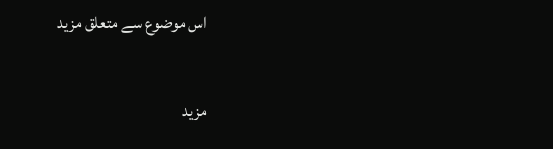اس موضوع سے متعلق مزید

مزید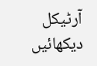آرٹیکل دیکھائیں